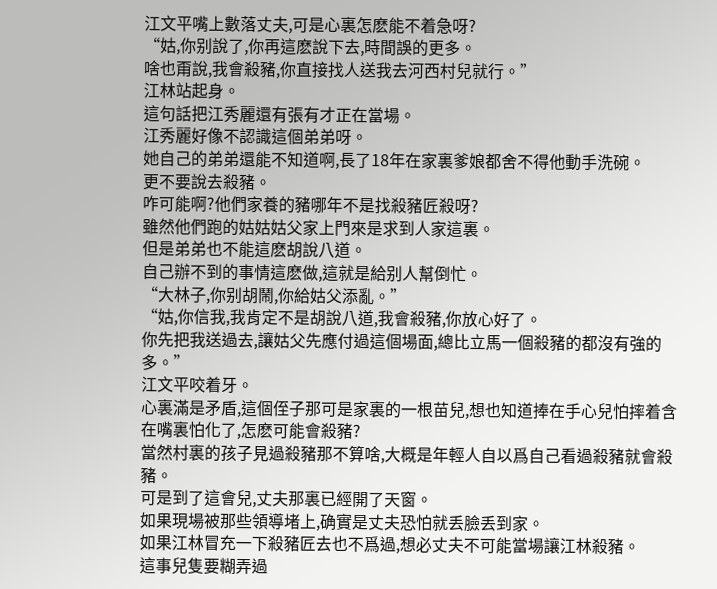江文平嘴上數落丈夫,可是心裏怎麽能不着急呀?
“姑,你别說了,你再這麽說下去,時間誤的更多。
啥也甭說,我會殺豬,你直接找人送我去河西村兒就行。”
江林站起身。
這句話把江秀麗還有張有才正在當場。
江秀麗好像不認識這個弟弟呀。
她自己的弟弟還能不知道啊,長了18年在家裏爹娘都舍不得他動手洗碗。
更不要說去殺豬。
咋可能啊?他們家養的豬哪年不是找殺豬匠殺呀?
雖然他們跑的姑姑姑父家上門來是求到人家這裏。
但是弟弟也不能這麽胡說八道。
自己辦不到的事情這麽做,這就是給别人幫倒忙。
“大林子,你别胡鬧,你給姑父添亂。”
“姑,你信我,我肯定不是胡說八道,我會殺豬,你放心好了。
你先把我送過去,讓姑父先應付過這個場面,總比立馬一個殺豬的都沒有強的多。”
江文平咬着牙。
心裏滿是矛盾,這個侄子那可是家裏的一根苗兒,想也知道捧在手心兒怕摔着含在嘴裏怕化了,怎麽可能會殺豬?
當然村裏的孩子見過殺豬那不算啥,大概是年輕人自以爲自己看過殺豬就會殺豬。
可是到了這會兒,丈夫那裏已經開了天窗。
如果現場被那些領導堵上,确實是丈夫恐怕就丢臉丢到家。
如果江林冒充一下殺豬匠去也不爲過,想必丈夫不可能當場讓江林殺豬。
這事兒隻要糊弄過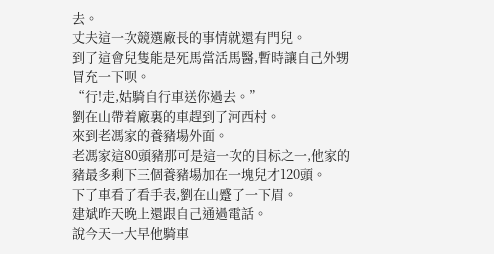去。
丈夫這一次競選廠長的事情就還有門兒。
到了這會兒隻能是死馬當活馬醫,暫時讓自己外甥冒充一下呗。
“行!走,姑騎自行車送你過去。”
劉在山帶着廠裏的車趕到了河西村。
來到老馮家的養豬場外面。
老馮家這80頭豬那可是這一次的目标之一,他家的豬最多剩下三個養豬場加在一塊兒才120頭。
下了車看了看手表,劉在山蹙了一下眉。
建斌昨天晚上還跟自己通過電話。
說今天一大早他騎車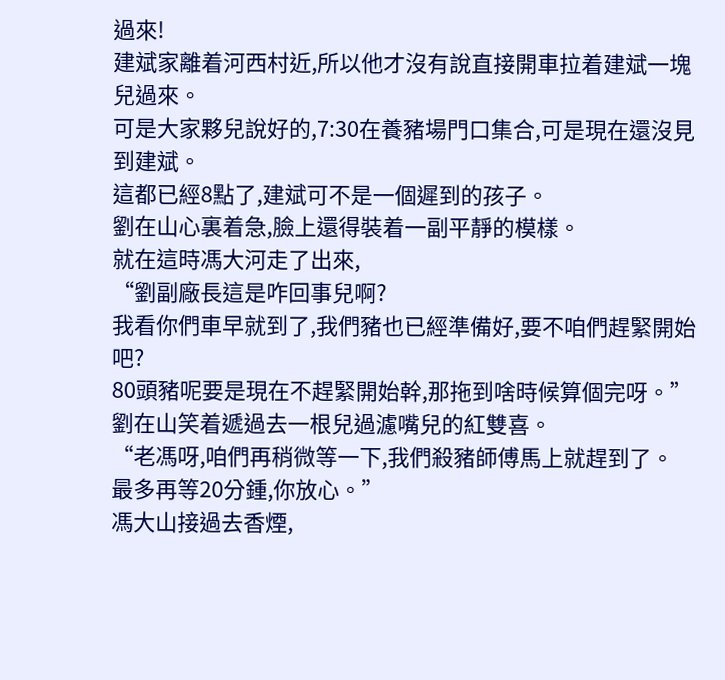過來!
建斌家離着河西村近,所以他才沒有說直接開車拉着建斌一塊兒過來。
可是大家夥兒說好的,7:30在養豬場門口集合,可是現在還沒見到建斌。
這都已經8點了,建斌可不是一個遲到的孩子。
劉在山心裏着急,臉上還得裝着一副平靜的模樣。
就在這時馮大河走了出來,
“劉副廠長這是咋回事兒啊?
我看你們車早就到了,我們豬也已經準備好,要不咱們趕緊開始吧?
80頭豬呢要是現在不趕緊開始幹,那拖到啥時候算個完呀。”
劉在山笑着遞過去一根兒過濾嘴兒的紅雙喜。
“老馮呀,咱們再稍微等一下,我們殺豬師傅馬上就趕到了。
最多再等20分鍾,你放心。”
馮大山接過去香煙,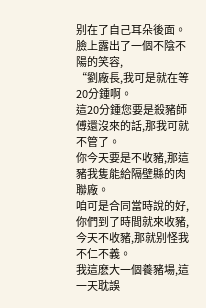别在了自己耳朵後面。
臉上露出了一個不陰不陽的笑容,
“劉廠長,我可是就在等20分鍾啊。
這20分鍾您要是殺豬師傅還沒來的話,那我可就不管了。
你今天要是不收豬,那這豬我隻能給隔壁縣的肉聯廠。
咱可是合同當時說的好,你們到了時間就來收豬,今天不收豬,那就别怪我不仁不義。
我這麽大一個養豬場,這一天耽誤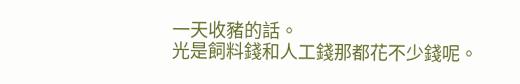一天收豬的話。
光是飼料錢和人工錢那都花不少錢呢。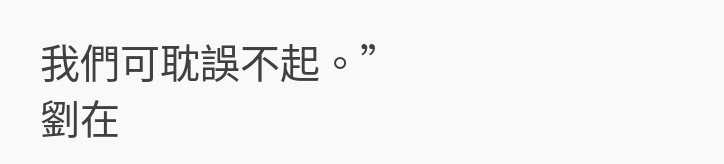我們可耽誤不起。”
劉在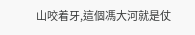山咬着牙,這個馮大河就是仗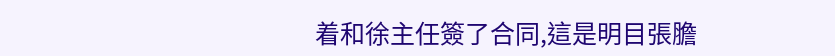着和徐主任簽了合同,這是明目張膽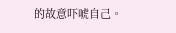的故意吓唬自己。